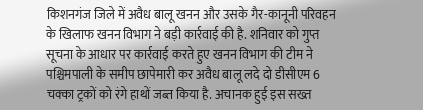किशनगंज जिले में अवैध बालू खनन और उसके गैर-कानूनी परिवहन के खिलाफ खनन विभाग ने बड़ी कार्रवाई की है. शनिवार को गुप्त सूचना के आधार पर कार्रवाई करते हुए खनन विभाग की टीम ने पश्चिमपाली के समीप छापेमारी कर अवैध बालू लदे दो डीसीएम 6 चक्का ट्रकों को रंगे हाथों जब्त किया है. अचानक हुई इस सख्त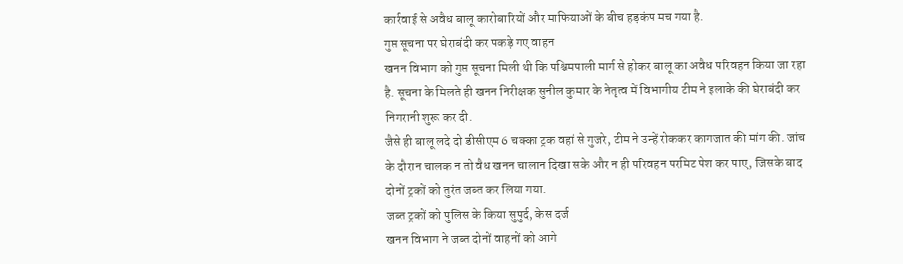कार्रवाई से अवैध बालू कारोबारियों और माफियाओं के बीच हड़कंप मच गया है.
गुप्त सूचना पर घेराबंदी कर पकड़े गए वाहन
खनन विभाग को गुप्त सूचना मिली थी कि पश्चिमपाली मार्ग से होकर बालू का अवैध परिवहन किया जा रहा है. सूचना के मिलते ही खनन निरीक्षक सुनील कुमार के नेतृत्व में विभागीय टीम ने इलाके की घेराबंदी कर निगरानी शुरू कर दी.
जैसे ही बालू लदे दो डीसीएम 6 चक्का ट्रक वहां से गुजरे, टीम ने उन्हें रोककर कागजात की मांग की. जांच के दौरान चालक न तो वैध खनन चालान दिखा सके और न ही परिवहन परमिट पेश कर पाए, जिसके बाद दोनों ट्रकों को तुरंत जब्त कर लिया गया.
जब्त ट्रकों को पुलिस के किया सुपुर्द, केस दर्ज
खनन विभाग ने जब्त दोनों वाहनों को आगे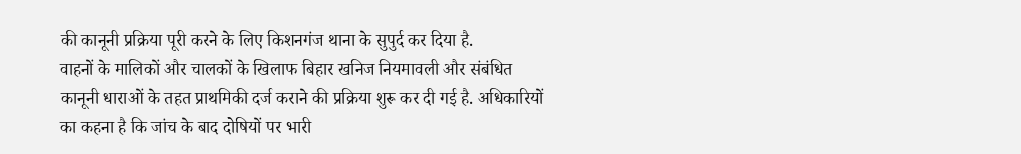की कानूनी प्रक्रिया पूरी करने के लिए किशनगंज थाना के सुपुर्द कर दिया है.
वाहनों के मालिकों और चालकों के खिलाफ बिहार खनिज नियमावली और संबंधित कानूनी धाराओं के तहत प्राथमिकी दर्ज कराने की प्रक्रिया शुरू कर दी गई है. अधिकारियों का कहना है कि जांच के बाद दोषियों पर भारी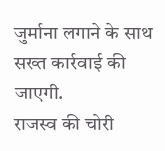जुर्माना लगाने के साथ सख्त कार्रवाई की जाएगी.
राजस्व की चोरी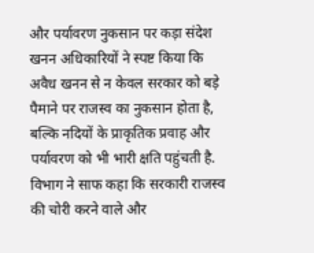और पर्यावरण नुकसान पर कड़ा संदेश
खनन अधिकारियों ने स्पष्ट किया कि अवैध खनन से न केवल सरकार को बड़े पैमाने पर राजस्व का नुकसान होता है, बल्कि नदियों के प्राकृतिक प्रवाह और पर्यावरण को भी भारी क्षति पहुंचती है.
विभाग ने साफ कहा कि सरकारी राजस्व की चोरी करने वाले और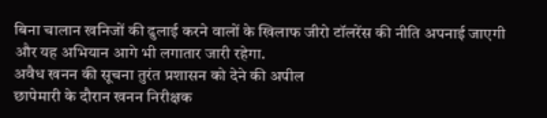बिना चालान खनिजों की ढुलाई करने वालों के खिलाफ जीरो टॉलरेंस की नीति अपनाई जाएगी और यह अभियान आगे भी लगातार जारी रहेगा.
अवैध खनन की सूचना तुरंत प्रशासन को देने की अपील
छापेमारी के दौरान खनन निरीक्षक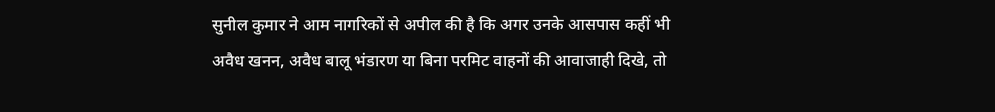सुनील कुमार ने आम नागरिकों से अपील की है कि अगर उनके आसपास कहीं भी अवैध खनन, अवैध बालू भंडारण या बिना परमिट वाहनों की आवाजाही दिखे, तो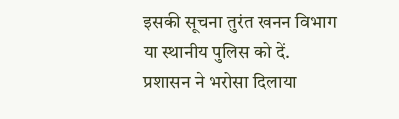इसकी सूचना तुरंत खनन विभाग या स्थानीय पुलिस को दें.
प्रशासन ने भरोसा दिलाया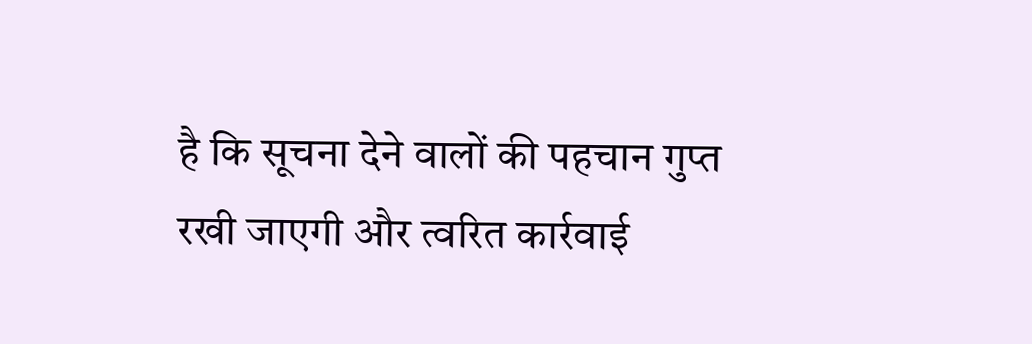है कि सूचना देने वालों की पहचान गुप्त रखी जाएगी और त्वरित कार्रवाई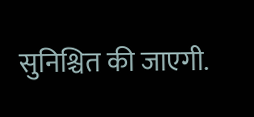सुनिश्चित की जाएगी.